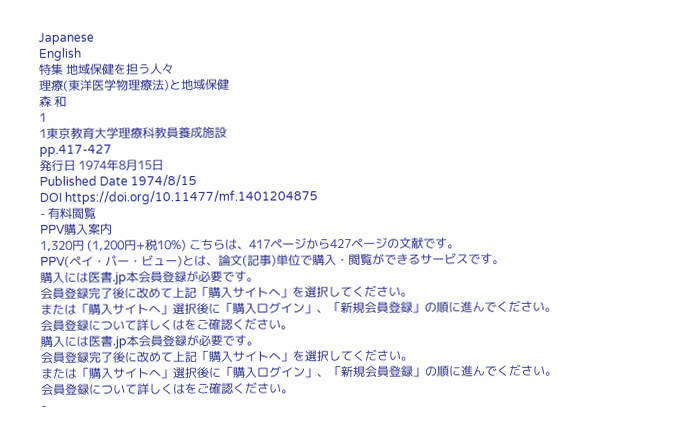Japanese
English
特集 地域保健を担う人々
理療(東洋医学物理療法)と地域保健
森 和
1
1東京教育大学理療科教員養成施設
pp.417-427
発行日 1974年8月15日
Published Date 1974/8/15
DOI https://doi.org/10.11477/mf.1401204875
- 有料閲覧
PPV購入案内
1,320円 (1,200円+税10%) こちらは、417ページから427ページの文献です。
PPV(ペイ・パー・ビュー)とは、論文(記事)単位で購入・閲覧ができるサービスです。
購入には医書.jp本会員登録が必要です。
会員登録完了後に改めて上記「購入サイトへ」を選択してください。
または「購入サイトへ」選択後に「購入ログイン」、「新規会員登録」の順に進んでください。
会員登録について詳しくはをご確認ください。
購入には医書.jp本会員登録が必要です。
会員登録完了後に改めて上記「購入サイトへ」を選択してください。
または「購入サイトへ」選択後に「購入ログイン」、「新規会員登録」の順に進んでください。
会員登録について詳しくはをご確認ください。
-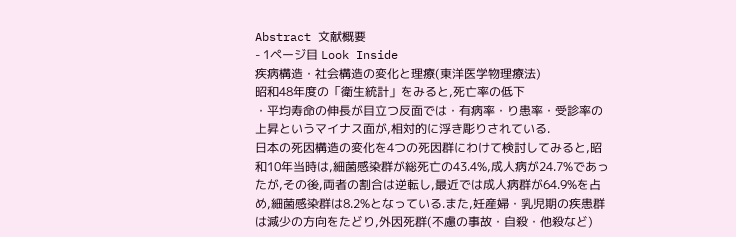Abstract 文献概要
- 1ページ目 Look Inside
疾病構造・社会構造の変化と理療(東洋医学物理療法)
昭和48年度の「衛生統計」をみると,死亡率の低下
・平均寿命の伸長が目立つ反面では・有病率・り患率・受診率の上昇というマイナス面が,相対的に浮き彫りされている.
日本の死因構造の変化を4つの死因群にわけて検討してみると,昭和10年当時は,細菌感染群が総死亡の43.4%,成人病が24.7%であったが,その後,両者の割合は逆転し,最近では成人病群が64.9%を占め,細菌感染群は8.2%となっている.また,妊産婦・乳児期の疾患群は減少の方向をたどり,外因死群(不慮の事故・自殺・他殺など)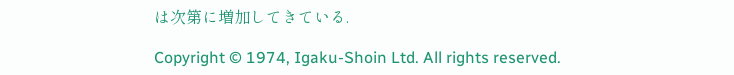は次第に増加してきている.

Copyright © 1974, Igaku-Shoin Ltd. All rights reserved.